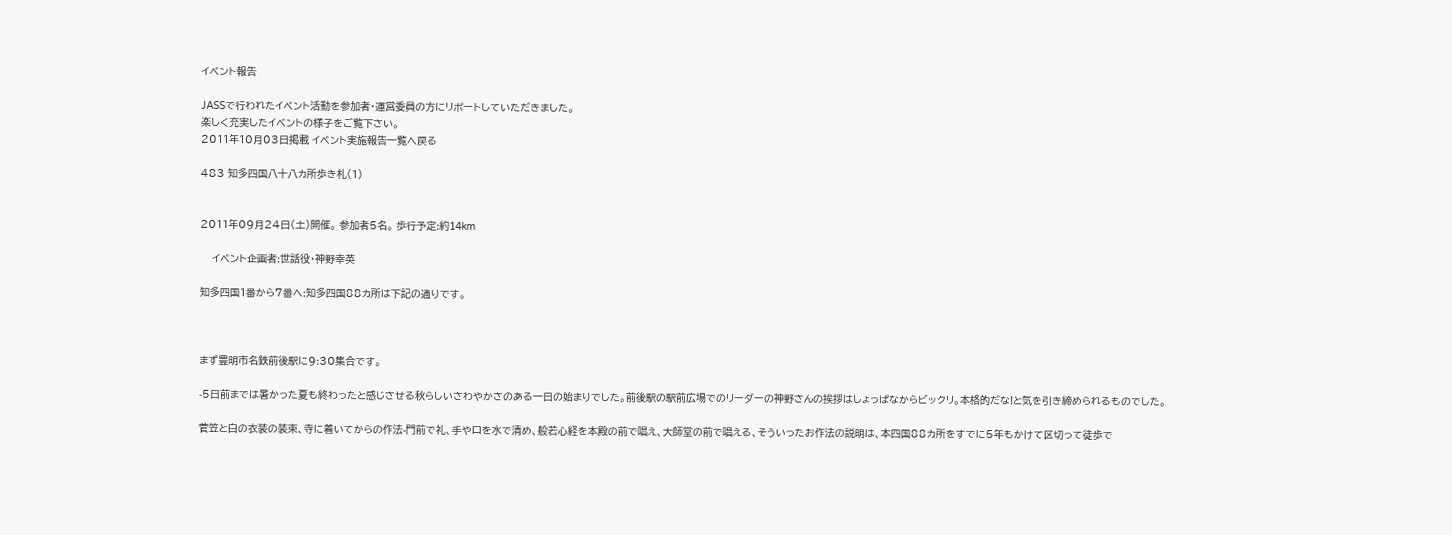イベント報告

JASSで行われたイベント活動を参加者・運営委員の方にリポートしていただきました。
楽しく充実したイベントの様子をご覧下さい。
2011年10月03日掲載 イベント実施報告一覧へ戻る

483 知多四国八十八カ所歩き札(1)


2011年09月24日(土)開催。 参加者5名。 歩行予定:約14km

    イベント企画者:世話役・神野幸英

知多四国1番から7番へ:知多四国88カ所は下記の通りです。



まず豊明市名鉄前後駅に9:30集合です。

-5日前までは暑かった夏も終わったと感じさせる秋らしいさわやかさのある一日の始まりでした。前後駅の駅前広場でのリーダーの神野さんの挨拶はしょっぱなからビックリ。本格的だな!と気を引き締められるものでした。

菅笠と白の衣装の装束、寺に着いてからの作法-門前で礼、手や口を水で清め、般若心経を本殿の前で唱え、大師堂の前で唱える、そういったお作法の説明は、本四国88カ所をすでに5年もかけて区切って徒歩で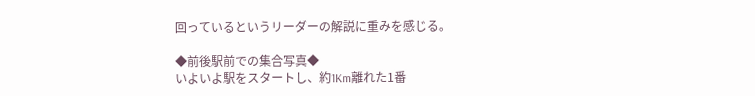回っているというリーダーの解説に重みを感じる。

◆前後駅前での集合写真◆
いよいよ駅をスタートし、約1Km離れた1番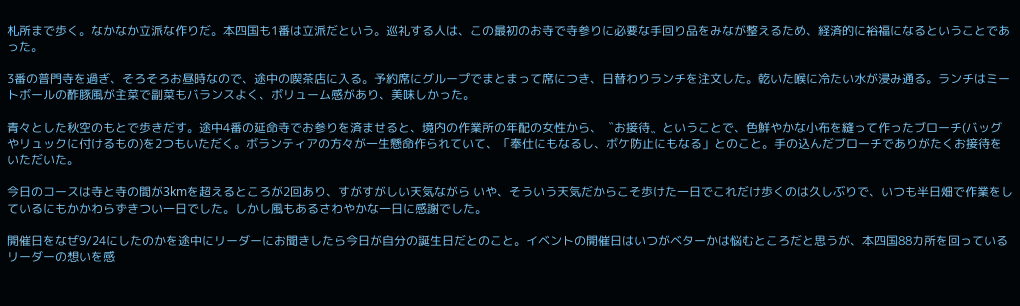札所まで歩く。なかなか立派な作りだ。本四国も1番は立派だという。巡礼する人は、この最初のお寺で寺参りに必要な手回り品をみなが整えるため、経済的に裕福になるということであった。

3番の普門寺を過ぎ、そろそろお昼時なので、途中の喫茶店に入る。予約席にグループでまとまって席につき、日替わりランチを注文した。乾いた喉に冷たい水が浸み通る。ランチはミートボールの酢豚風が主菜で副菜もバランスよく、ボリューム感があり、美味しかった。

青々とした秋空のもとで歩きだす。途中4番の延命寺でお参りを済ませると、境内の作業所の年配の女性から、〝お接待〟ということで、色鮮やかな小布を縫って作ったブローチ(バッグやリュックに付けるもの)を2つもいただく。ボランティアの方々が一生懸命作られていて、「奉仕にもなるし、ボケ防止にもなる」とのこと。手の込んだブローチでありがたくお接待をいただいた。

今日のコースは寺と寺の間が3kmを超えるところが2回あり、すがすがしい天気ながら いや、そういう天気だからこそ歩けた一日でこれだけ歩くのは久しぶりで、いつも半日畑で作業をしているにもかかわらずきつい一日でした。しかし風もあるさわやかな一日に感謝でした。

開催日をなぜ9/24にしたのかを途中にリーダーにお聞きしたら今日が自分の誕生日だとのこと。イベントの開催日はいつがベターかは悩むところだと思うが、本四国88カ所を回っているリーダーの想いを感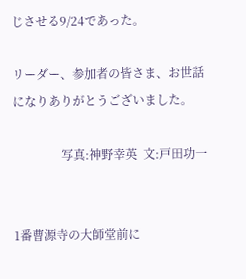じさせる9/24であった。

リーダー、参加者の皆さま、お世話になりありがとうございました。

                写真:神野幸英  文:戸田功一


1番曹源寺の大師堂前に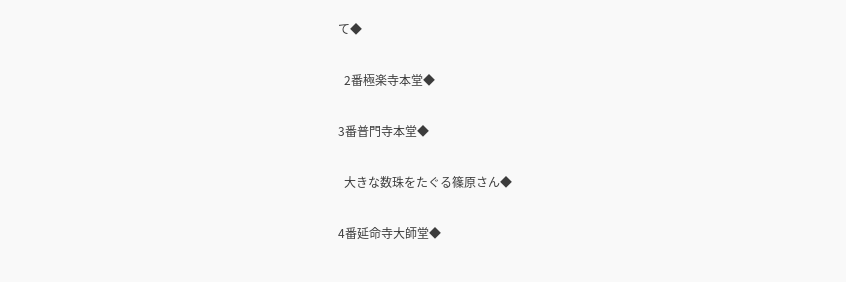て◆

  2番極楽寺本堂◆

3番普門寺本堂◆

  大きな数珠をたぐる篠原さん◆

4番延命寺大師堂◆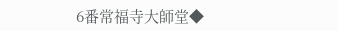6番常福寺大師堂◆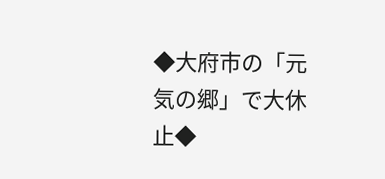◆大府市の「元気の郷」で大休止◆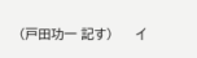(戸田功一 記す)      イ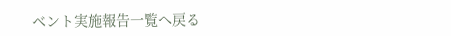ベント実施報告一覧へ戻る